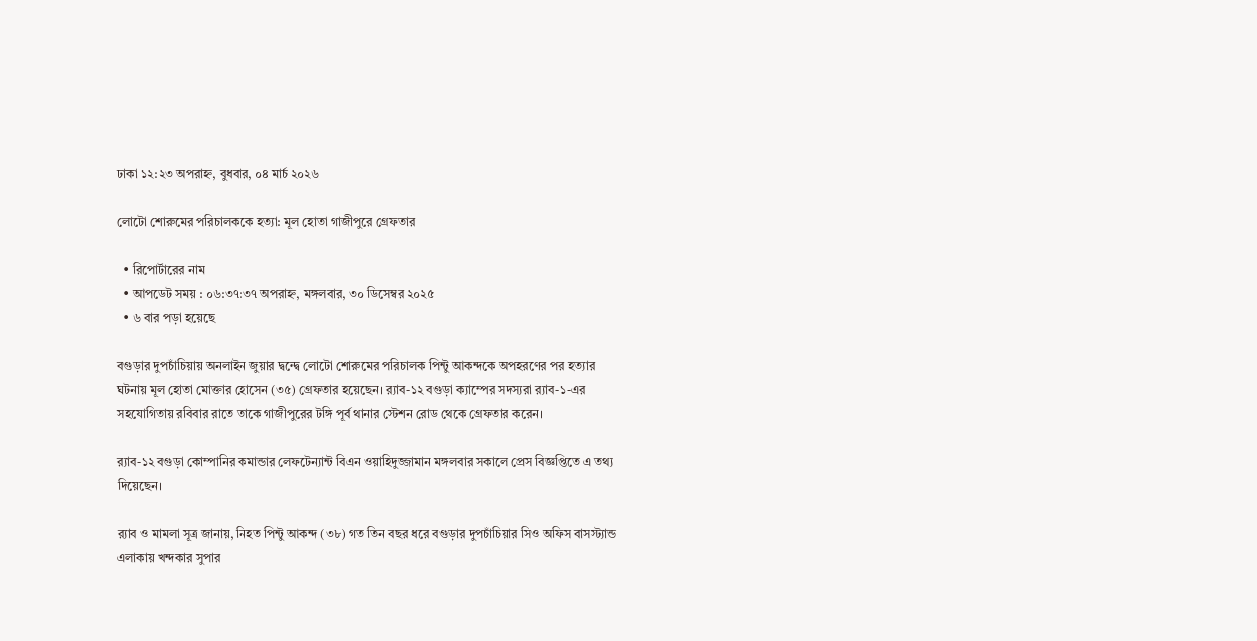ঢাকা ১২:২৩ অপরাহ্ন, বুধবার, ০৪ মার্চ ২০২৬

লোটো শোরুমের পরিচালককে হত্যা: মূল হোতা গাজীপুরে গ্রেফতার

  • রিপোর্টারের নাম
  • আপডেট সময় : ০৬:৩৭:৩৭ অপরাহ্ন, মঙ্গলবার, ৩০ ডিসেম্বর ২০২৫
  • ৬ বার পড়া হয়েছে

বগুড়ার দুপচাঁচিয়ায় অনলাইন জুয়ার দ্বন্দ্বে লোটো শোরুমের পরিচালক পিন্টু আকন্দকে অপহরণের পর হত্যার ঘটনায় মূল হোতা মোক্তার হোসেন (৩৫) গ্রেফতার হয়েছেন। র‌্যাব-১২ বগুড়া ক্যাম্পের সদস্যরা র‌্যাব-১-এর সহযোগিতায় রবিবার রাতে তাকে গাজীপুরের টঙ্গি পূর্ব থানার স্টেশন রোড থেকে গ্রেফতার করেন।

র‌্যাব-১২ বগুড়া কোম্পানির কমান্ডার লেফটেন্যান্ট বিএন ওয়াহিদুজ্জামান মঙ্গলবার সকালে প্রেস বিজ্ঞপ্তিতে এ তথ্য দিয়েছেন।

র‌্যাব ও মামলা সূত্র জানায়, নিহত পিন্টু আকন্দ (৩৮) গত তিন বছর ধরে বগুড়ার দুপচাঁচিয়ার সিও অফিস বাসস্ট্যান্ড এলাকায় খন্দকার সুপার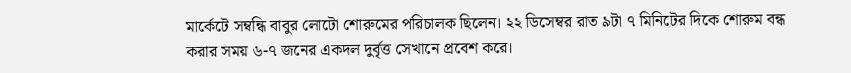মার্কেটে সম্বন্ধি বাবুর লোটো শোরুমের পরিচালক ছিলেন। ২২ ডিসেম্বর রাত ৯টা ৭ মিনিটের দিকে শোরুম বন্ধ করার সময় ৬-৭ জনের একদল দুর্বৃত্ত সেখানে প্রবেশ করে।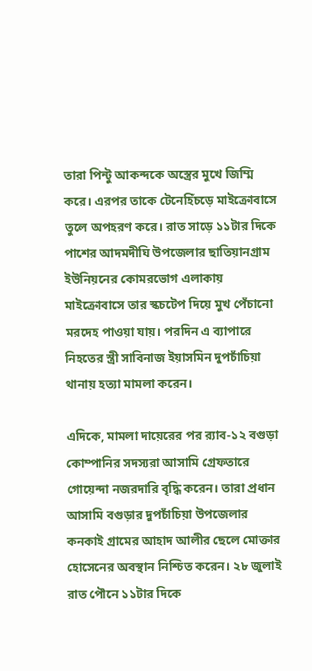তারা পিন্টু আকন্দকে অস্ত্রের মুখে জিম্মি করে। এরপর তাকে টেনেহিঁচড়ে মাইক্রোবাসে তুলে অপহরণ করে। রাত সাড়ে ১১টার দিকে পাশের আদমদীঘি উপজেলার ছাতিয়ানগ্রাম ইউনিয়নের কোমরভোগ এলাকায় মাইক্রোবাসে তার স্কচটেপ দিয়ে মুখ পেঁচানো মরদেহ পাওয়া যায়। পরদিন এ ব্যাপারে নিহতের স্ত্রী সাবিনাজ ইয়াসমিন দুপচাঁচিয়া থানায় হত্যা মামলা করেন।

এদিকে, মামলা দায়েরের পর র‌্যাব-১২ বগুড়া কোম্পানির সদস্যরা আসামি গ্রেফতারে গোয়েন্দা নজরদারি বৃদ্ধি করেন। তারা প্রধান আসামি বগুড়ার দুপচাঁচিয়া উপজেলার কনকাই গ্রামের আহাদ আলীর ছেলে মোক্তার হোসেনের অবস্থান নিশ্চিত করেন। ২৮ জুলাই রাত পৌনে ১১টার দিকে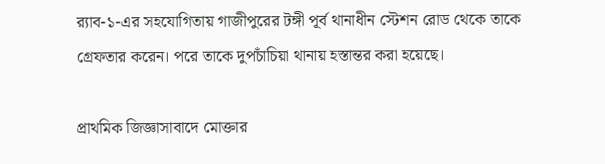র‌্যাব-১-এর সহযোগিতায় গাজীপুরের টঙ্গী পূর্ব থানাধীন স্টেশন রোড থেকে তাকে গ্রেফতার করেন। পরে তাকে দুপচাঁচিয়া থানায় হস্তান্তর করা হয়েছে।

প্রাথমিক জিজ্ঞাসাবাদে মোক্তার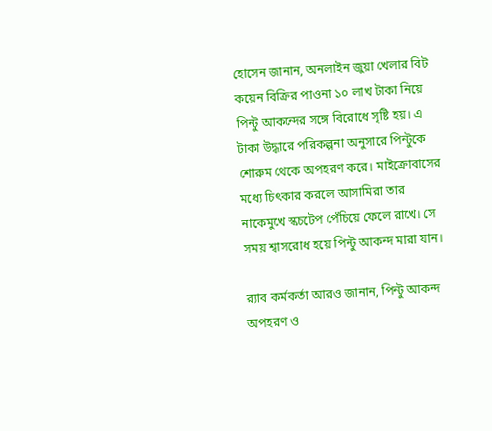হোসেন জানান, অনলাইন জুয়া খেলার বিট কয়েন বিক্রির পাওনা ১০ লাখ টাকা নিয়ে পিন্টু আকন্দের সঙ্গে বিরোধে সৃষ্টি হয়। এ টাকা উদ্ধারে পরিকল্পনা অনুসারে পিন্টুকে শোরুম থেকে অপহরণ করে। মাইক্রোবাসের মধ্যে চিৎকার করলে আসামিরা তার নাকেমুখে স্কচটেপ পেঁচিয়ে ফেলে রাখে। সে সময় শ্বাসরোধ হয়ে পিন্টু আকন্দ মারা যান।

র‌্যাব কর্মকর্তা আরও জানান, পিন্টু আকন্দ অপহরণ ও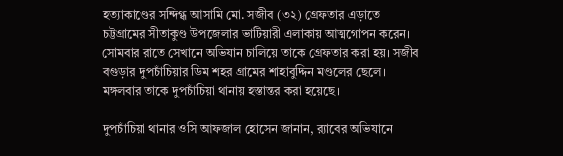হত্যাকাণ্ডের সন্দিগ্ধ আসামি মো. সজীব (৩২) গ্রেফতার এড়াতে চট্টগ্রামের সীতাকুণ্ড উপজেলার ভাটিয়ারী এলাকায় আত্মগোপন করেন। সোমবার রাতে সেখানে অভিযান চালিয়ে তাকে গ্রেফতার করা হয়। সজীব বগুড়ার দুপচাঁচিয়ার ডিম শহর গ্রামের শাহাবুদ্দিন মণ্ডলের ছেলে। মঙ্গলবার তাকে দুপচাঁচিয়া থানায় হস্তান্তর করা হয়েছে।

দুপচাঁচিয়া থানার ওসি আফজাল হোসেন জানান, র‌্যাবের অভিযানে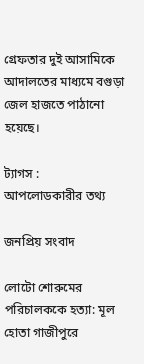গ্রেফতার দুই আসামিকে আদালতের মাধ্যমে বগুড়া জেল হাজতে পাঠানো হয়েছে।

ট্যাগস :
আপলোডকারীর তথ্য

জনপ্রিয় সংবাদ

লোটো শোরুমের পরিচালককে হত্যা: মূল হোতা গাজীপুরে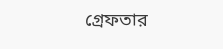গ্রেফতার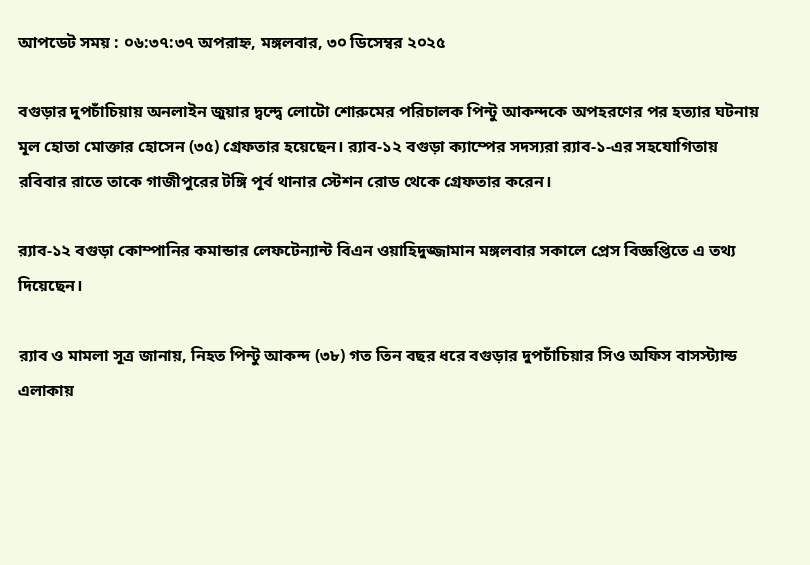আপডেট সময় : ০৬:৩৭:৩৭ অপরাহ্ন, মঙ্গলবার, ৩০ ডিসেম্বর ২০২৫

বগুড়ার দুপচাঁচিয়ায় অনলাইন জুয়ার দ্বন্দ্বে লোটো শোরুমের পরিচালক পিন্টু আকন্দকে অপহরণের পর হত্যার ঘটনায় মূল হোতা মোক্তার হোসেন (৩৫) গ্রেফতার হয়েছেন। র‌্যাব-১২ বগুড়া ক্যাম্পের সদস্যরা র‌্যাব-১-এর সহযোগিতায় রবিবার রাতে তাকে গাজীপুরের টঙ্গি পূর্ব থানার স্টেশন রোড থেকে গ্রেফতার করেন।

র‌্যাব-১২ বগুড়া কোম্পানির কমান্ডার লেফটেন্যান্ট বিএন ওয়াহিদুজ্জামান মঙ্গলবার সকালে প্রেস বিজ্ঞপ্তিতে এ তথ্য দিয়েছেন।

র‌্যাব ও মামলা সূত্র জানায়, নিহত পিন্টু আকন্দ (৩৮) গত তিন বছর ধরে বগুড়ার দুপচাঁচিয়ার সিও অফিস বাসস্ট্যান্ড এলাকায়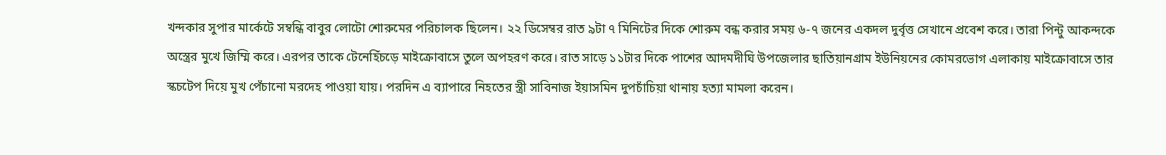খন্দকার সুপার মার্কেটে সম্বন্ধি বাবুর লোটো শোরুমের পরিচালক ছিলেন। ২২ ডিসেম্বর রাত ৯টা ৭ মিনিটের দিকে শোরুম বন্ধ করার সময় ৬-৭ জনের একদল দুর্বৃত্ত সেখানে প্রবেশ করে। তারা পিন্টু আকন্দকে অস্ত্রের মুখে জিম্মি করে। এরপর তাকে টেনেহিঁচড়ে মাইক্রোবাসে তুলে অপহরণ করে। রাত সাড়ে ১১টার দিকে পাশের আদমদীঘি উপজেলার ছাতিয়ানগ্রাম ইউনিয়নের কোমরভোগ এলাকায় মাইক্রোবাসে তার স্কচটেপ দিয়ে মুখ পেঁচানো মরদেহ পাওয়া যায়। পরদিন এ ব্যাপারে নিহতের স্ত্রী সাবিনাজ ইয়াসমিন দুপচাঁচিয়া থানায় হত্যা মামলা করেন।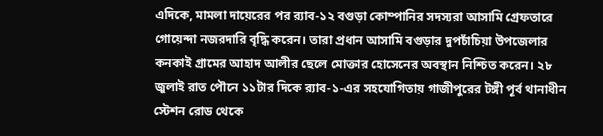এদিকে, মামলা দায়েরের পর র‌্যাব-১২ বগুড়া কোম্পানির সদস্যরা আসামি গ্রেফতারে গোয়েন্দা নজরদারি বৃদ্ধি করেন। তারা প্রধান আসামি বগুড়ার দুপচাঁচিয়া উপজেলার কনকাই গ্রামের আহাদ আলীর ছেলে মোক্তার হোসেনের অবস্থান নিশ্চিত করেন। ২৮ জুলাই রাত পৌনে ১১টার দিকে র‌্যাব-১-এর সহযোগিতায় গাজীপুরের টঙ্গী পূর্ব থানাধীন স্টেশন রোড থেকে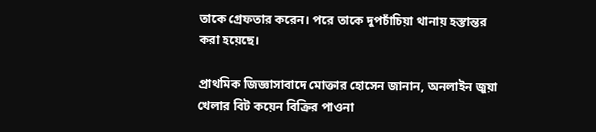তাকে গ্রেফতার করেন। পরে তাকে দুপচাঁচিয়া থানায় হস্তান্তর করা হয়েছে।

প্রাথমিক জিজ্ঞাসাবাদে মোক্তার হোসেন জানান, অনলাইন জুয়া খেলার বিট কয়েন বিক্রির পাওনা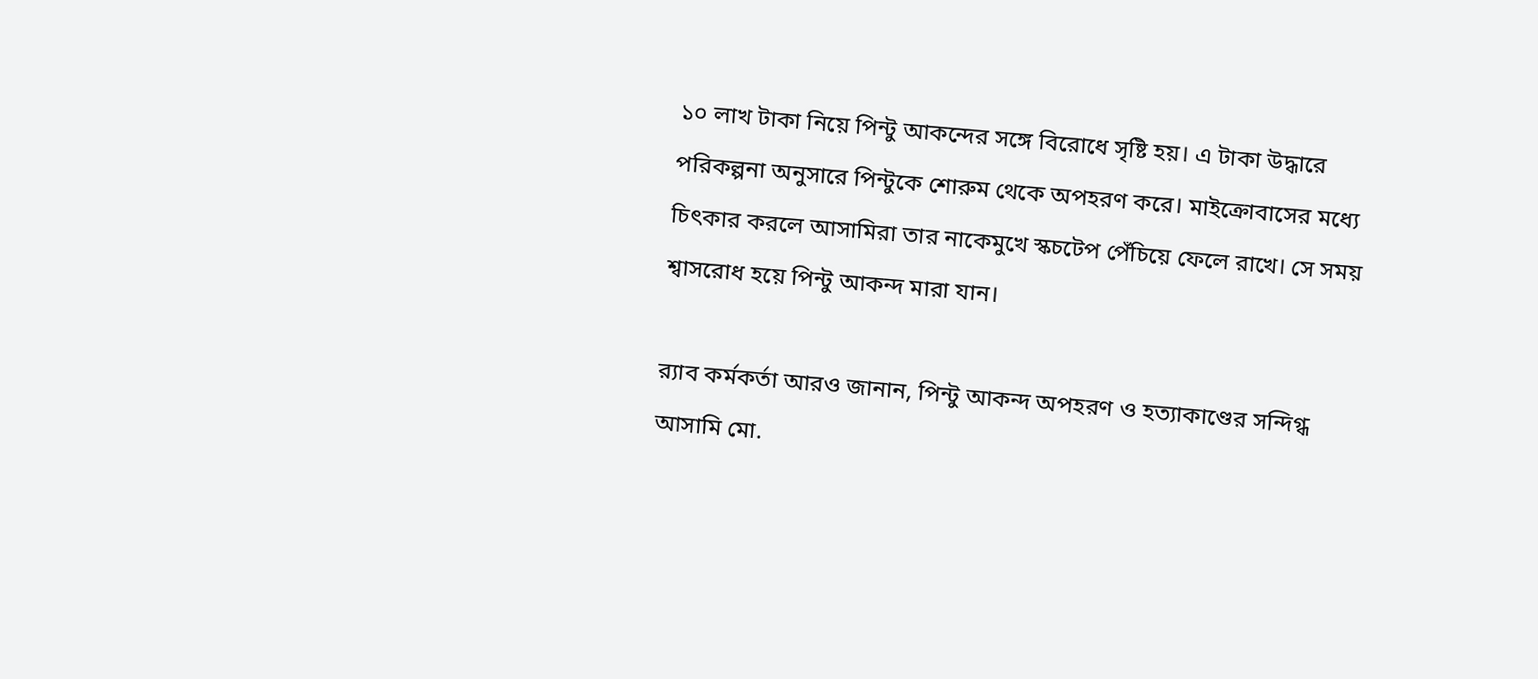১০ লাখ টাকা নিয়ে পিন্টু আকন্দের সঙ্গে বিরোধে সৃষ্টি হয়। এ টাকা উদ্ধারে পরিকল্পনা অনুসারে পিন্টুকে শোরুম থেকে অপহরণ করে। মাইক্রোবাসের মধ্যে চিৎকার করলে আসামিরা তার নাকেমুখে স্কচটেপ পেঁচিয়ে ফেলে রাখে। সে সময় শ্বাসরোধ হয়ে পিন্টু আকন্দ মারা যান।

র‌্যাব কর্মকর্তা আরও জানান, পিন্টু আকন্দ অপহরণ ও হত্যাকাণ্ডের সন্দিগ্ধ আসামি মো.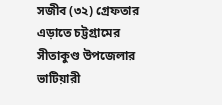সজীব (৩২) গ্রেফতার এড়াতে চট্টগ্রামের সীতাকুণ্ড উপজেলার ভাটিয়ারী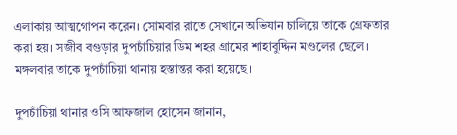এলাকায় আত্মগোপন করেন। সোমবার রাতে সেখানে অভিযান চালিয়ে তাকে গ্রেফতার করা হয়। সজীব বগুড়ার দুপচাঁচিয়ার ডিম শহর গ্রামের শাহাবুদ্দিন মণ্ডলের ছেলে। মঙ্গলবার তাকে দুপচাঁচিয়া থানায় হস্তান্তর করা হয়েছে।

দুপচাঁচিয়া থানার ওসি আফজাল হোসেন জানান,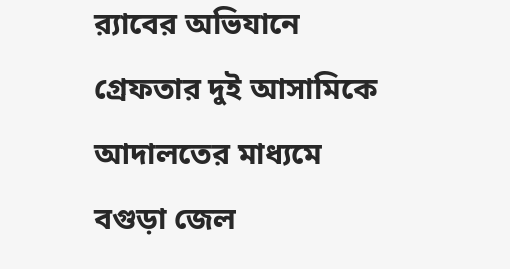র‌্যাবের অভিযানে গ্রেফতার দুই আসামিকে আদালতের মাধ্যমে বগুড়া জেল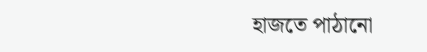হাজতে পাঠানো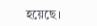হয়েছে।